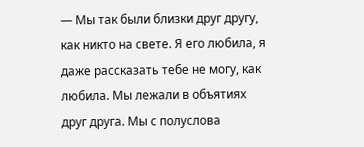— Мы так были близки друг другу, как никто на свете. Я его любила, я даже рассказать тебе не могу, как любила. Мы лежали в объятиях друг друга. Мы с полуслова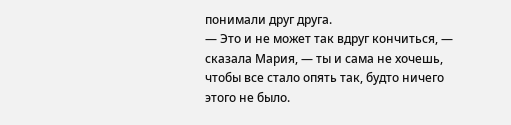понимали друг друга.
— Это и не может так вдруг кончиться, — сказала Мария, — ты и сама не хочешь, чтобы все стало опять так, будто ничего этого не было.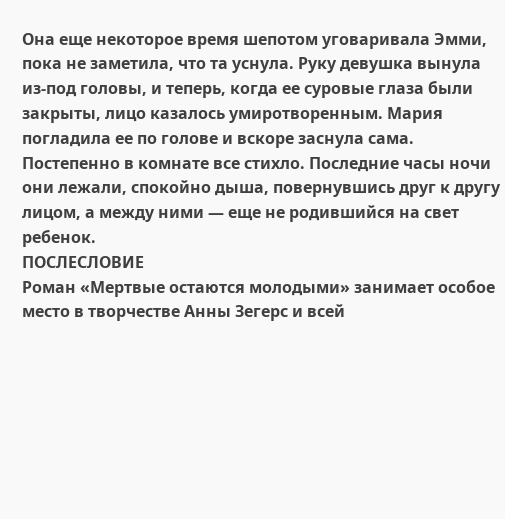Она еще некоторое время шепотом уговаривала Эмми, пока не заметила, что та уснула. Руку девушка вынула из-под головы, и теперь, когда ее суровые глаза были закрыты, лицо казалось умиротворенным. Мария погладила ее по голове и вскоре заснула сама. Постепенно в комнате все стихло. Последние часы ночи они лежали, спокойно дыша, повернувшись друг к другу лицом, а между ними — еще не родившийся на свет ребенок.
ПОСЛЕСЛОВИЕ
Роман «Мертвые остаются молодыми» занимает особое место в творчестве Анны Зегерс и всей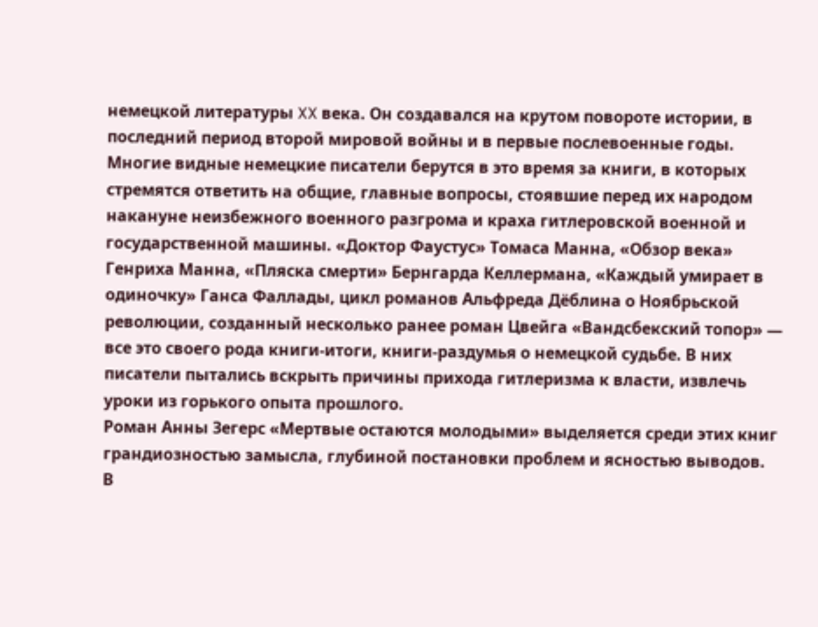немецкой литературы XX века. Он создавался на крутом повороте истории, в последний период второй мировой войны и в первые послевоенные годы. Многие видные немецкие писатели берутся в это время за книги, в которых стремятся ответить на общие, главные вопросы, стоявшие перед их народом накануне неизбежного военного разгрома и краха гитлеровской военной и государственной машины. «Доктор Фаустус» Томаса Манна, «Обзор века» Генриха Манна, «Пляска смерти» Бернгарда Келлермана, «Каждый умирает в одиночку» Ганса Фаллады, цикл романов Альфреда Дёблина о Ноябрьской революции, созданный несколько ранее роман Цвейга «Вандсбекский топор» — все это своего рода книги-итоги, книги-раздумья о немецкой судьбе. В них писатели пытались вскрыть причины прихода гитлеризма к власти, извлечь уроки из горького опыта прошлого.
Роман Анны Зегерс «Мертвые остаются молодыми» выделяется среди этих книг грандиозностью замысла, глубиной постановки проблем и ясностью выводов.
В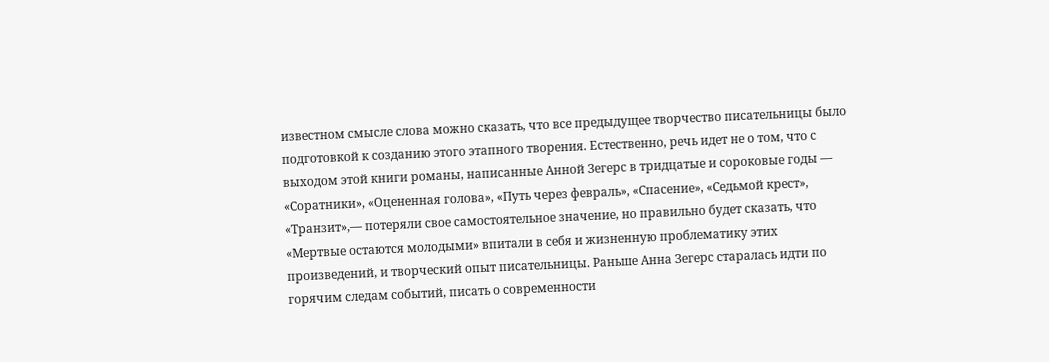известном смысле слова можно сказать, что все предыдущее творчество писательницы было подготовкой к созданию этого этапного творения. Естественно, речь идет не о том, что с выходом этой книги романы, написанные Анной Зегерс в тридцатые и сороковые годы — «Соратники», «Оцененная голова», «Путь через февраль», «Спасение», «Седьмой крест», «Транзит»,— потеряли свое самостоятельное значение, но правильно будет сказать, что «Мертвые остаются молодыми» впитали в себя и жизненную проблематику этих произведений, и творческий опыт писательницы. Раньше Анна Зегерс старалась идти по горячим следам событий, писать о современности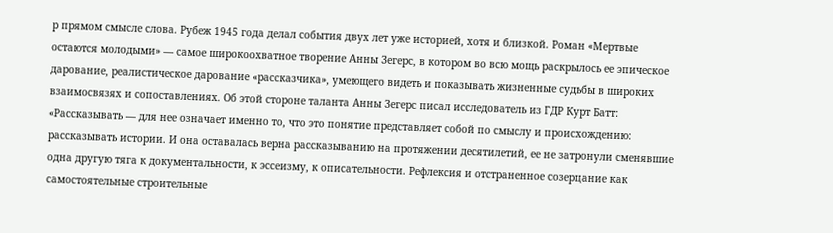р прямом смысле слова. Рубеж 1945 года делал события двух лет уже историей, хотя и близкой. Роман «Мертвые остаются молодыми» — самое широкоохватное творение Анны Зегерс, в котором во всю мощь раскрылось ее эпическое дарование, реалистическое дарование «рассказчика», умеющего видеть и показывать жизненные судьбы в широких взаимосвязях и сопоставлениях. Об этой стороне таланта Анны Зегерс писал исследователь из ГДР Курт Батт: «Рассказывать — для нее означает именно то, что это понятие представляет собой по смыслу и происхождению: рассказывать истории. И она оставалась верна рассказыванию на протяжении десятилетий, ее не затронули сменявшие одна другую тяга к документальности, к эссеизму, к описательности. Рефлексия и отстраненное созерцание как самостоятельные строительные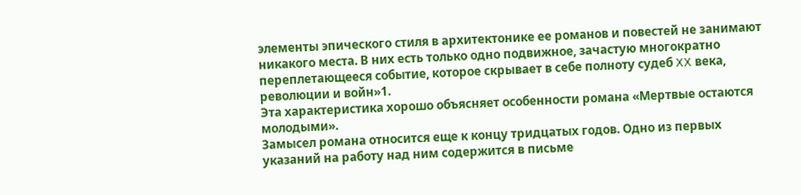элементы эпического стиля в архитектонике ее романов и повестей не занимают никакого места. В них есть только одно подвижное, зачастую многократно переплетающееся событие, которое скрывает в себе полноту судеб XX века, революции и войн»1.
Эта характеристика хорошо объясняет особенности романа «Мертвые остаются молодыми».
Замысел романа относится еще к концу тридцатых годов. Одно из первых указаний на работу над ним содержится в письме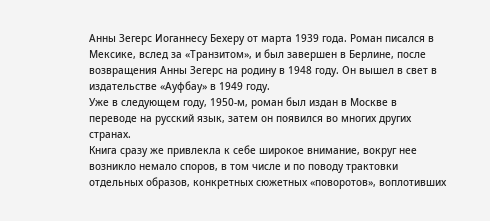Анны Зегерс Иоганнесу Бехеру от марта 1939 года. Роман писался в Мексике, вслед за «Транзитом», и был завершен в Берлине, после возвращения Анны Зегерс на родину в 1948 году. Он вышел в свет в издательстве «Ауфбау» в 1949 году.
Уже в следующем году, 1950-м, роман был издан в Москве в переводе на русский язык, затем он появился во многих других странах.
Книга сразу же привлекла к себе широкое внимание, вокруг нее возникло немало споров, в том числе и по поводу трактовки отдельных образов, конкретных сюжетных «поворотов», воплотивших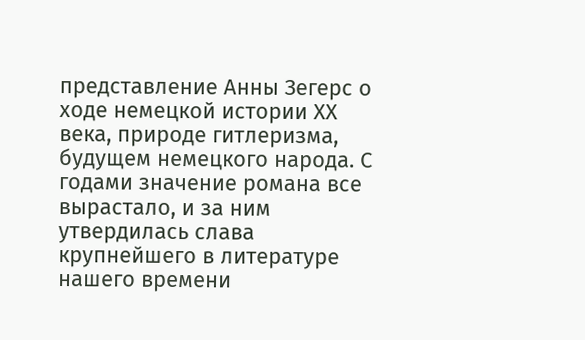представление Анны Зегерс о ходе немецкой истории XX века, природе гитлеризма, будущем немецкого народа. С годами значение романа все вырастало, и за ним утвердилась слава крупнейшего в литературе нашего времени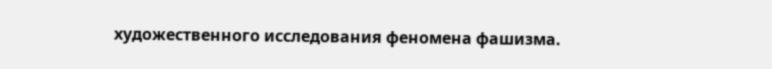художественного исследования феномена фашизма.